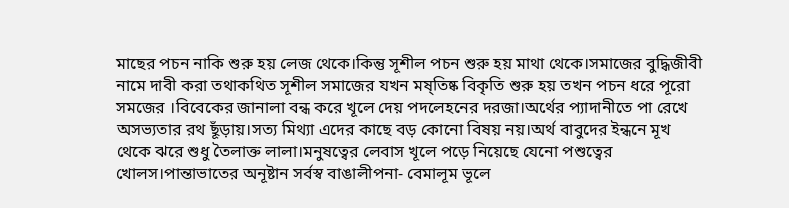মাছের পচন নাকি শুরু হয় লেজ থেকে।কিন্তু সূশীল পচন শুরু হয় মাথা থেকে।সমাজের বুদ্ধিজীবী নামে দাবী করা তথাকথিত সূশীল সমাজের যখন মষ্তিষ্ক বিকৃতি শুরু হয় তখন পচন ধরে পূরো সমজের ।বিবেকের জানালা বন্ধ করে খূলে দেয় পদলেহনের দরজা।অর্থের প্যাদানীতে পা রেখে অসভ্যতার রথ ছূঁড়ায়।সত্য মিথ্যা এদের কাছে বড় কোনো বিষয় নয়।অর্থ বাবুদের ইন্ধনে মূখ থেকে ঝরে শুধু তৈলাক্ত লালা।মনুষত্বের লেবাস খূলে পড়ে নিয়েছে যেনো পশুত্বের খোলস।পান্তাভাতের অনূষ্টান সর্বস্ব বাঙালীপনা- বেমালূম ভূলে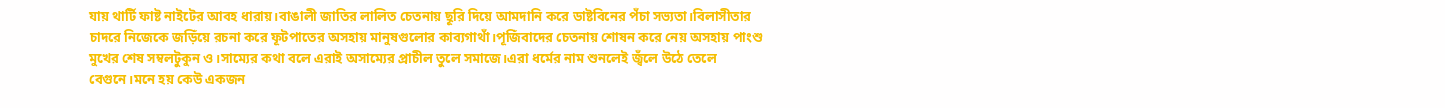যায় থার্টি ফাষ্ট নাইটের আবহ ধারায়।বাঙালী জাতির লালিত চেতনায় ছূরি দিয়ে আমদানি করে ডাষ্টবিনের পঁচা সভ্যতা।বিলাসীতার চাদরে নিজেকে জড়িঁয়ে রচনা করে ফূটপাতের অসহায় মানুষগুলোর কাব্যগাথাঁ।পূজিঁবাদের চেতনায় শোষন করে নেয় অসহায় পাংশু মুখের শেষ সম্বলটুকুন ও।সাম্যের কথা বলে এরাই অসাম্যের প্রাচীল তুলে সমাজে।এরা ধর্মের নাম শুনলেই জ্বঁলে উঠে তেলে বেগুনে।মনে হয় কেউ একজন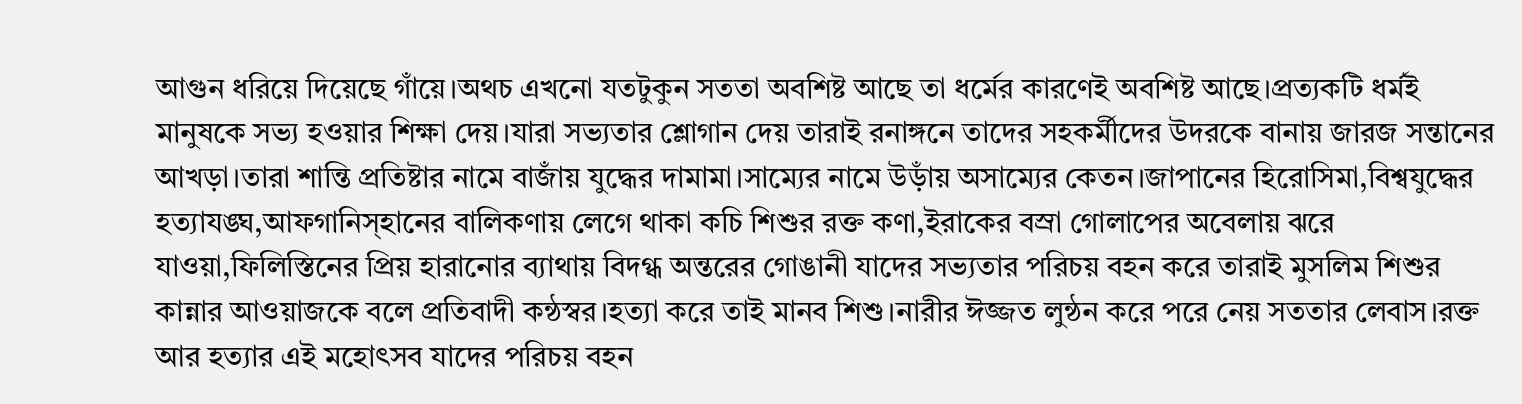আগুন ধরিয়ে দিয়েছে গাঁয়ে।অথচ এখনো যতটুকুন সততা অবশিষ্ট আছে তা ধর্মের কারণেই অবশিষ্ট আছে।প্রত্যকটি ধর্মই মানুষকে সভ্য হওয়ার শিক্ষা দেয়।যারা সভ্যতার শ্লোগান দেয় তারাই রনাঙ্গনে তাদের সহকর্মীদের উদরকে বানায় জারজ সন্তানের আখড়া।তারা শান্তি প্রতিষ্টার নামে বাজাঁয় যুদ্ধের দামামা।সাম্যের নামে উড়াঁয় অসাম্যের কেতন।জাপানের হিরোসিমা,বিশ্বযুদ্ধের হত্যাযঙ্ঘ,আফগানিস্হানের বালিকণায় লেগে থাকা কচি শিশুর রক্ত কণা,ইরাকের বস্রা গোলাপের অবেলায় ঝরে যাওয়া,ফিলিস্তিনের প্রিয় হারানোর ব্যাথায় বিদগ্ধ অন্তরের গোঙানী যাদের সভ্যতার পরিচয় বহন করে তারাই মুসলিম শিশুর কান্নার আওয়াজকে বলে প্রতিবাদী কন্ঠস্বর।হত্যা করে তাই মানব শিশু।নারীর ঈজ্জত লুন্ঠন করে পরে নেয় সততার লেবাস।রক্ত আর হত্যার এই মহোৎসব যাদের পরিচয় বহন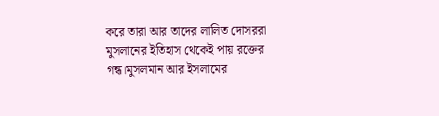করে তারা আর তাদের লালিত দোসররা মুসলানের ইতিহাস থেকেই পায় রক্তের গন্ধ।মুসলমান আর ইসলামের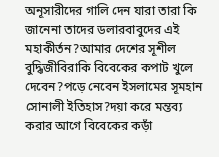অনূসারীদের গালি দেন যারা তারা কি জানেনা তাদের ডলারবাবুদের এই মহাকীর্তন?আমার দেশের সূশীল বুদ্ধিজীবিরাকি বিবেকের কপাট খুলে দেবেন?পড়ে নেবেন ইসলামের সূমহান সোনালী ইতিহাস?দয়া করে মন্তব্য করার আগে বিবেকের কড়াঁ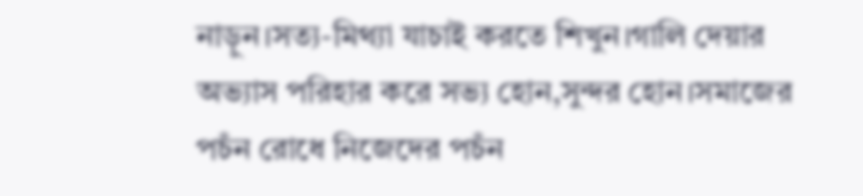নাড়ুন।সত্য-মিথ্যা যাচাই করতে শিখুন।গালি দেয়ার অভ্যাস পরিহার করে সভ্য হোন,সুন্দর হোন।সমাজের পচঁন রোধে নিজেদের পচঁন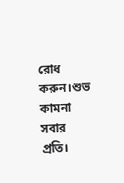রোধ করুন।শুভ কামনা সবার প্রতি।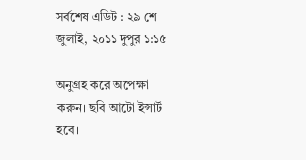সর্বশেষ এডিট : ২৯ শে জুলাই, ২০১১ দুপুর ১:১৫

অনুগ্রহ করে অপেক্ষা করুন। ছবি আটো ইন্সার্ট হবে।